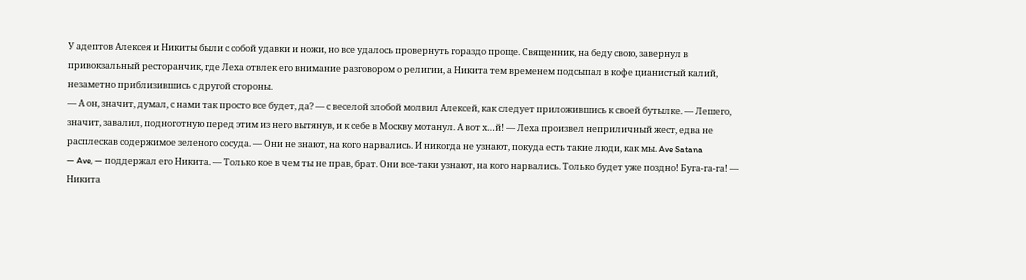У адептов Алексея и Никиты были с собой удавки и ножи, но все удалось провернуть гораздо проще. Священник, на беду свою, завернул в привокзальный ресторанчик, где Леха отвлек его внимание разговором о религии, а Никита тем временем подсыпал в кофе цианистый калий, незаметно приблизившись с другой стороны.
— А он, значит, думал, с нами так просто все будет, да? — с веселой злобой молвил Алексей, как следует приложившись к своей бутылке. — Лешего, значит, завалил, подноготную перед этим из него вытянув, и к себе в Москву мотанул. А вот х…й! — Леха произвел неприличный жест, едва не расплескав содержимое зеленого сосуда. — Они не знают, на кого нарвались. И никогда не узнают, покуда есть такие люди, как мы. Ave Satana
— Ave, — поддержал его Никита. — Только кое в чем ты не прав, брат. Они все-таки узнают, на кого нарвались. Только будет уже поздно! Буга-га-га! — Никита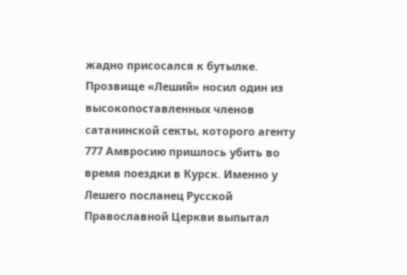жадно присосался к бутылке.
Прозвище «Леший» носил один из высокопоставленных членов сатанинской секты, которого агенту 777 Амвросию пришлось убить во время поездки в Курск. Именно у Лешего посланец Русской Православной Церкви выпытал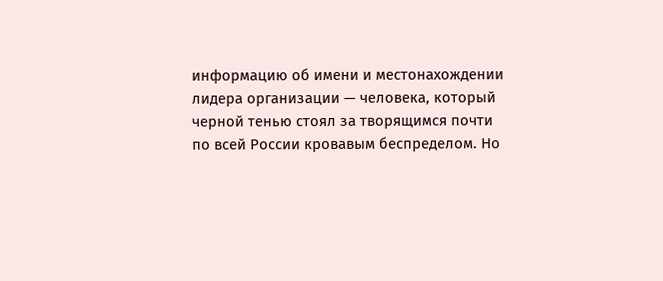информацию об имени и местонахождении лидера организации — человека, который черной тенью стоял за творящимся почти по всей России кровавым беспределом. Но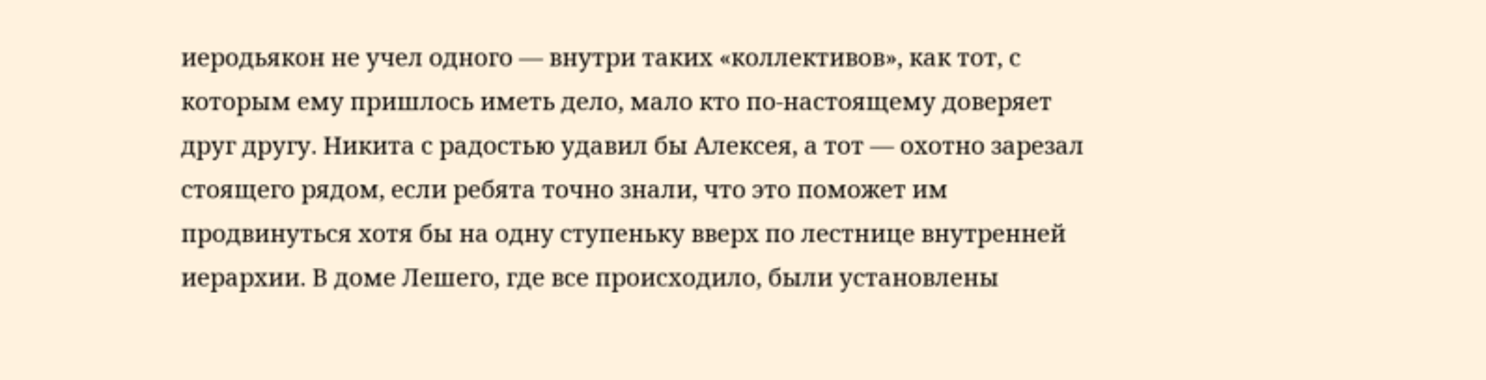иеродьякон не учел одного — внутри таких «коллективов», как тот, с которым ему пришлось иметь дело, мало кто по-настоящему доверяет друг другу. Никита с радостью удавил бы Алексея, а тот — охотно зарезал стоящего рядом, если ребята точно знали, что это поможет им продвинуться хотя бы на одну ступеньку вверх по лестнице внутренней иерархии. В доме Лешего, где все происходило, были установлены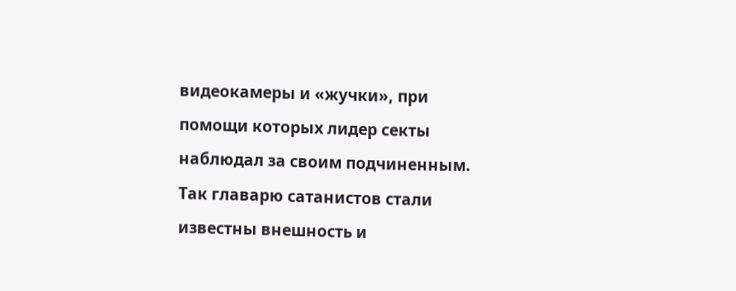видеокамеры и «жучки», при помощи которых лидер секты наблюдал за своим подчиненным. Так главарю сатанистов стали известны внешность и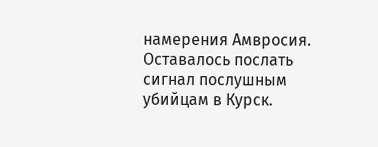намерения Амвросия. Оставалось послать сигнал послушным убийцам в Курск.